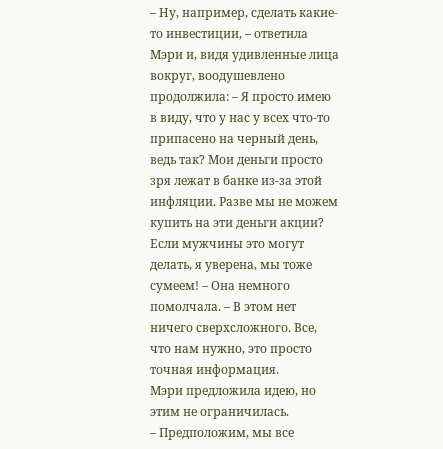– Ну, например, сделать какие-то инвестиции, – ответила Мэри и, видя удивленные лица вокруг, воодушевлено продолжила: – Я просто имею в виду, что у нас у всех что-то припасено на черный день, ведь так? Мои деньги просто зря лежат в банке из-за этой инфляции. Разве мы не можем купить на эти деньги акции? Если мужчины это могут делать, я уверена, мы тоже сумеем! – Она немного помолчала. – В этом нет ничего сверхсложного. Все, что нам нужно, это просто точная информация.
Мэри предложила идею, но этим не ограничилась.
– Предположим, мы все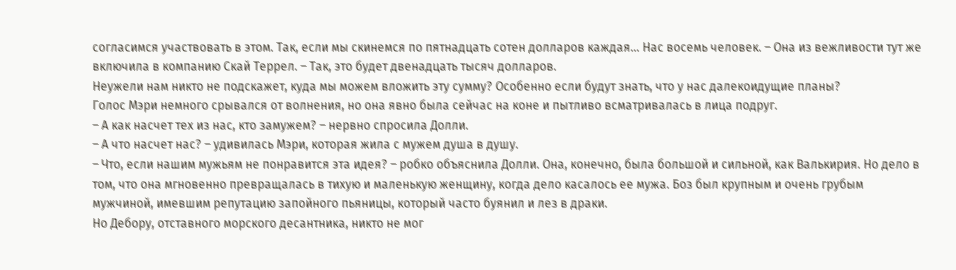согласимся участвовать в этом. Так, если мы скинемся по пятнадцать сотен долларов каждая… Нас восемь человек. – Она из вежливости тут же включила в компанию Скай Террел. – Так, это будет двенадцать тысяч долларов.
Неужели нам никто не подскажет, куда мы можем вложить эту сумму? Особенно если будут знать, что у нас далекоидущие планы?
Голос Мэри немного срывался от волнения, но она явно была сейчас на коне и пытливо всматривалась в лица подруг.
– А как насчет тех из нас, кто замужем? – нервно спросила Долли.
– А что насчет нас? – удивилась Мэри, которая жила с мужем душа в душу.
– Что, если нашим мужьям не понравится эта идея? – робко объяснила Долли. Она, конечно, была большой и сильной, как Валькирия. Но дело в том, что она мгновенно превращалась в тихую и маленькую женщину, когда дело касалось ее мужа. Боз был крупным и очень грубым мужчиной, имевшим репутацию запойного пьяницы, который часто буянил и лез в драки.
Но Дебору, отставного морского десантника, никто не мог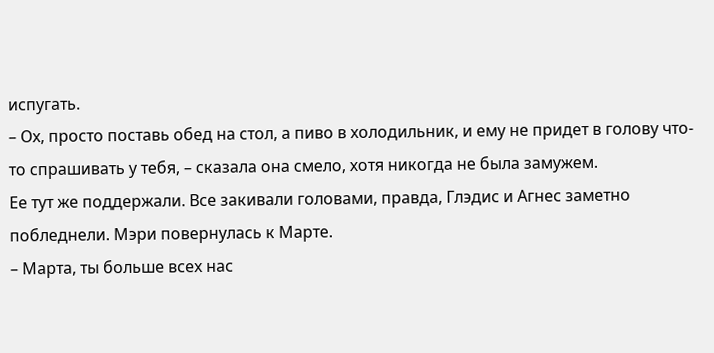испугать.
– Ох, просто поставь обед на стол, а пиво в холодильник, и ему не придет в голову что-то спрашивать у тебя, – сказала она смело, хотя никогда не была замужем.
Ее тут же поддержали. Все закивали головами, правда, Глэдис и Агнес заметно побледнели. Мэри повернулась к Марте.
– Марта, ты больше всех нас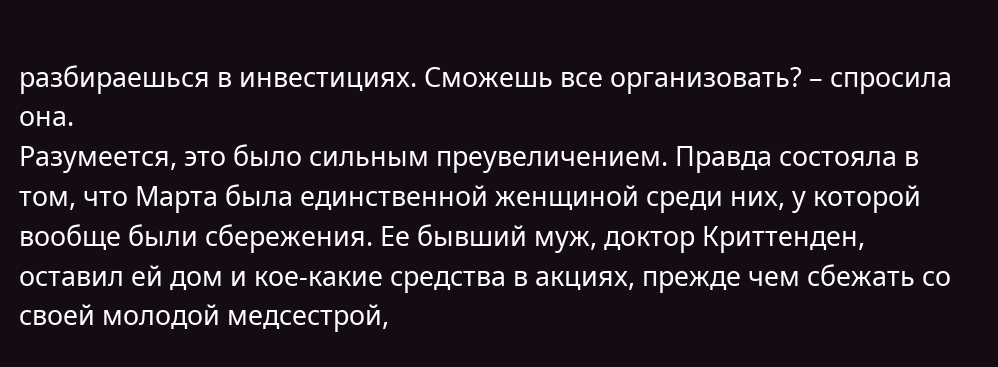разбираешься в инвестициях. Сможешь все организовать? – спросила она.
Разумеется, это было сильным преувеличением. Правда состояла в том, что Марта была единственной женщиной среди них, у которой вообще были сбережения. Ее бывший муж, доктор Криттенден, оставил ей дом и кое-какие средства в акциях, прежде чем сбежать со своей молодой медсестрой,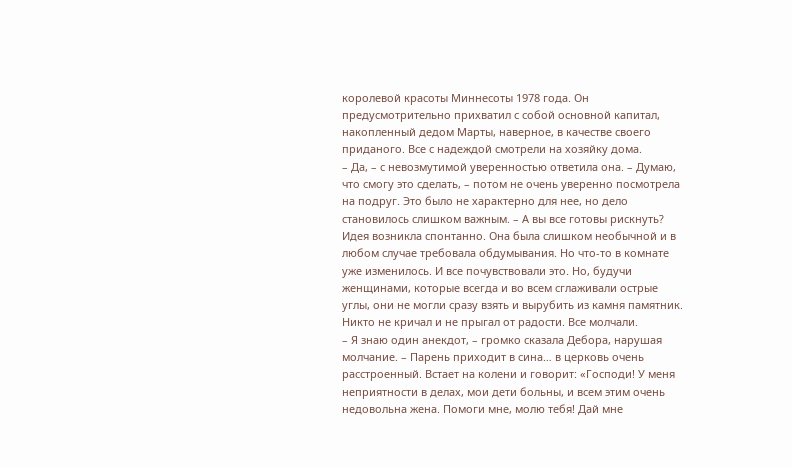королевой красоты Миннесоты 1978 года. Он предусмотрительно прихватил с собой основной капитал, накопленный дедом Марты, наверное, в качестве своего приданого. Все с надеждой смотрели на хозяйку дома.
– Да, – с невозмутимой уверенностью ответила она. – Думаю, что смогу это сделать, – потом не очень уверенно посмотрела на подруг. Это было не характерно для нее, но дело становилось слишком важным. – А вы все готовы рискнуть?
Идея возникла спонтанно. Она была слишком необычной и в любом случае требовала обдумывания. Но что-то в комнате уже изменилось. И все почувствовали это. Но, будучи женщинами, которые всегда и во всем сглаживали острые углы, они не могли сразу взять и вырубить из камня памятник. Никто не кричал и не прыгал от радости. Все молчали.
– Я знаю один анекдот, – громко сказала Дебора, нарушая молчание. – Парень приходит в сина… в церковь очень расстроенный. Встает на колени и говорит: «Господи! У меня неприятности в делах, мои дети больны, и всем этим очень недовольна жена. Помоги мне, молю тебя! Дай мне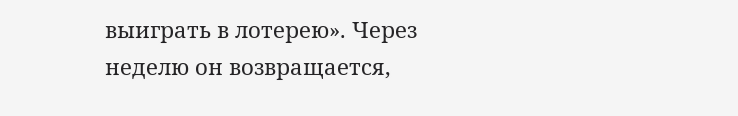выиграть в лотерею». Через неделю он возвращается,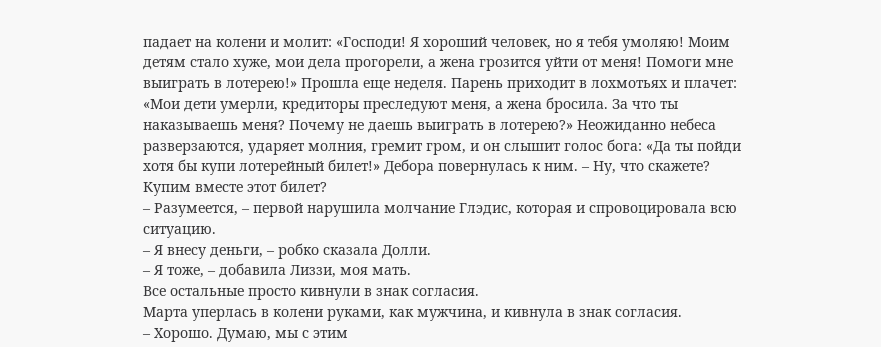падает на колени и молит: «Господи! Я хороший человек, но я тебя умоляю! Моим детям стало хуже, мои дела прогорели, а жена грозится уйти от меня! Помоги мне выиграть в лотерею!» Прошла еще неделя. Парень приходит в лохмотьях и плачет: «Мои дети умерли, кредиторы преследуют меня, а жена бросила. За что ты наказываешь меня? Почему не даешь выиграть в лотерею?» Неожиданно небеса разверзаются, ударяет молния, гремит гром, и он слышит голос бога: «Да ты пойди хотя бы купи лотерейный билет!» Дебора повернулась к ним. – Ну, что скажете? Купим вместе этот билет?
– Разумеется, – первой нарушила молчание Глэдис, которая и спровоцировала всю ситуацию.
– Я внесу деньги, – робко сказала Долли.
– Я тоже, – добавила Лиззи, моя мать.
Все остальные просто кивнули в знак согласия.
Марта уперлась в колени руками, как мужчина, и кивнула в знак согласия.
– Хорошо. Думаю, мы с этим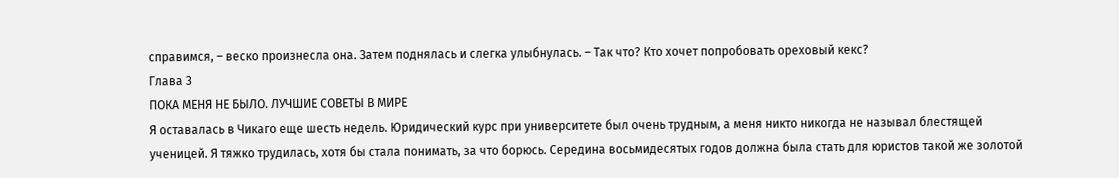справимся, – веско произнесла она. Затем поднялась и слегка улыбнулась. – Так что? Кто хочет попробовать ореховый кекс?
Глава 3
ПОКА МЕНЯ НЕ БЫЛО. ЛУЧШИЕ СОВЕТЫ В МИРЕ
Я оставалась в Чикаго еще шесть недель. Юридический курс при университете был очень трудным, а меня никто никогда не называл блестящей ученицей. Я тяжко трудилась, хотя бы стала понимать, за что борюсь. Середина восьмидесятых годов должна была стать для юристов такой же золотой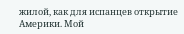жилой, как для испанцев открытие Америки. Мой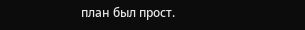план был прост.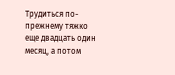Трудиться по-прежнему тяжко еще двадцать один месяц, а потом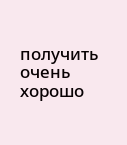получить очень хорошо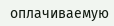оплачиваемую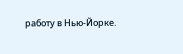работу в Нью-Йорке.